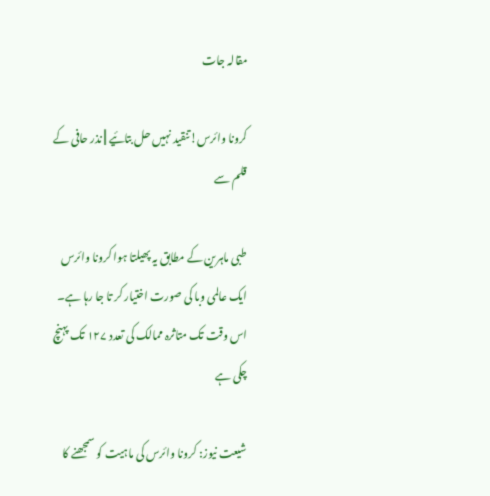مقالہ جات

کرونا وائرس!تنقید نہیں حل بتائیے || نذر حافی کے قلم سے

طبی ماہرین کے مطابق یہ پھیلتا ہوا کرونا وائرس ایک عالمی وبا کی صورت اختیار کر تا جا رہا ہے۔ اس وقت تک متاثرہ ممالک کی تعدد ۱۲۷ تک پہنچ چکی ہے

شیعت نیوز: کرونا وائرس کی ماہیت کو سمجھنے کا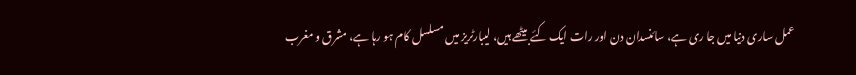عمل ساری دنیا میں جا ری ہے، سائنسدان دن اور رات ایک کئے بیٹھے ہیں، لیبارٹریز میں مسلسل کام ہو رہا ہے، مشرق و مغرب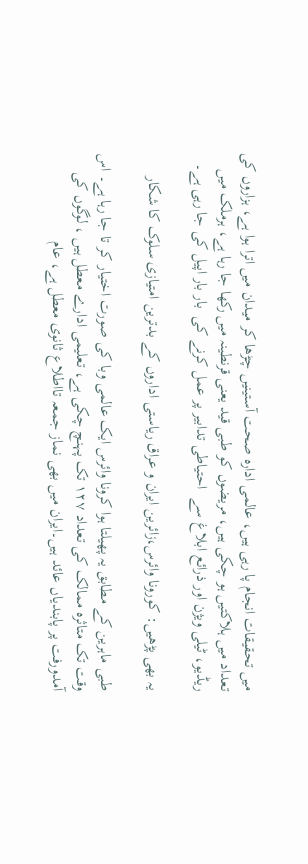میں تحقیقات انجام پا رہی ہیں، عالمی ادارہ صحت آستینیں چڑھا کر میدان میں اترا ہوا ہے، ہزاروں کی تعداد میں ہلاکتیں ہو چکی ہیں، مریضوں کو طبی قید یعنی قرنطینہ میں رکھا جا رہا ہے، ہرملک میں ریڈیو، ٹیلی ویژن اور ذرائع ابلاغ سے  احتیاطی تدابیر پر عمل کرنے کی  بار بار اپیل کی جا رہی ہے۔

یہ بھی پڑھیں: کورونا وائرس،زائرین ایران و عراق ریاستی اداروں کے بدترین امتیازی سلوک کا شکار

طبی ماہرین کے مطابق یہ پھیلتا ہوا کرونا وائرس ایک عالمی وبا کی صورت اختیار کر تا جا رہا ہے۔ اس وقت تک متاثرہ ممالک کی تعداد ۱۲۷ تک پہنچ چکی ہے، تعلیمی ادارے معطل ہیں ، لوگوں کی آمدورفت پر پابندیاں عائد ہیں۔ایران میں بھی نماز جمعہ تااطلاع ثانوی معطل ہے، عام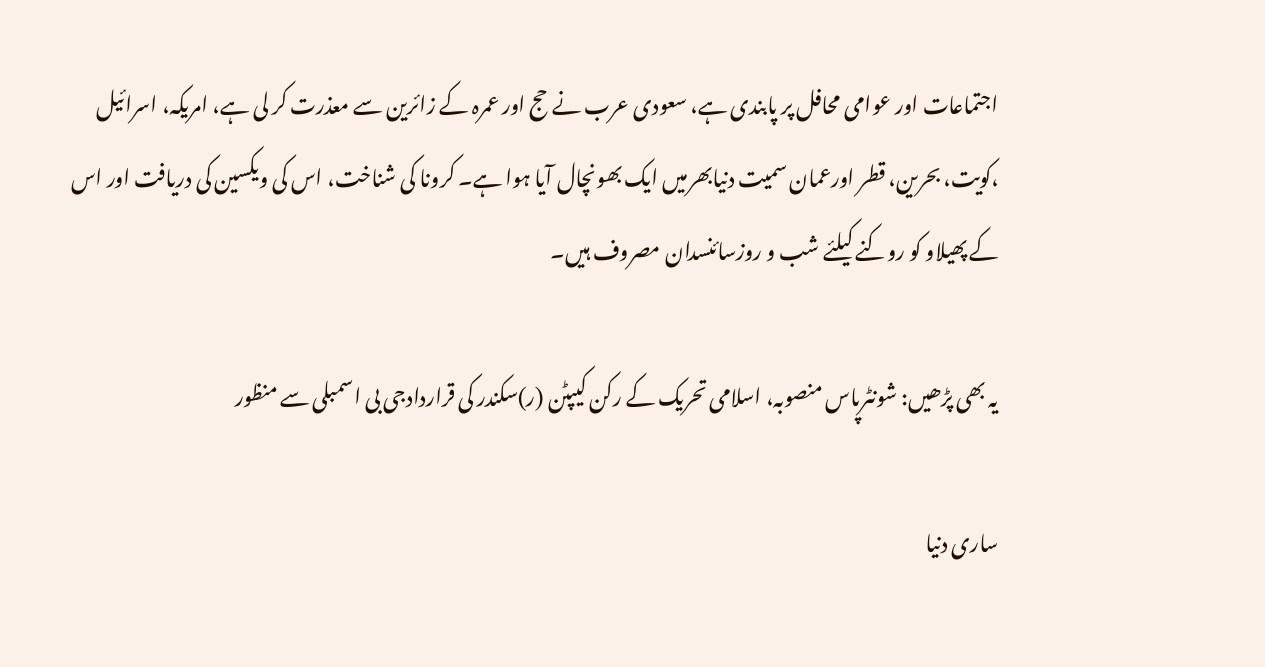اجتماعات اور عوامی محافل پر پابندی ہے، سعودی عرب نے حج اور عمرہ کے زائرین سے معذرت کر لی ہے، امریکہ، اسرائیل ،کویت، بحرین، قطر اورعمان سمیت دنیابھرمیں ایک بھونچال آیا ہوا ہے۔ کرونا کی شناخت، اس کی ویکسین کی دریافت اور اس کے پھیلاو کو روکنے کیلئے شب و روزسائنسدان مصروف ہیں۔

یہ بھی پڑھیں: شونٹرپاس منصوبہ، اسلامی تحریک کے رکن کیپٹن (ر)سکندر کی قراردادجی بی اسمبلی سے منظور

ساری دنیا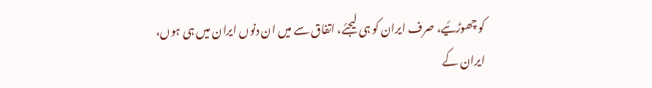کو چھوڑئیے، صرف ایران کو ہی لیجئے، اتفاق سے میں ان دنوں ایران میں ہی ہوں، ایران کے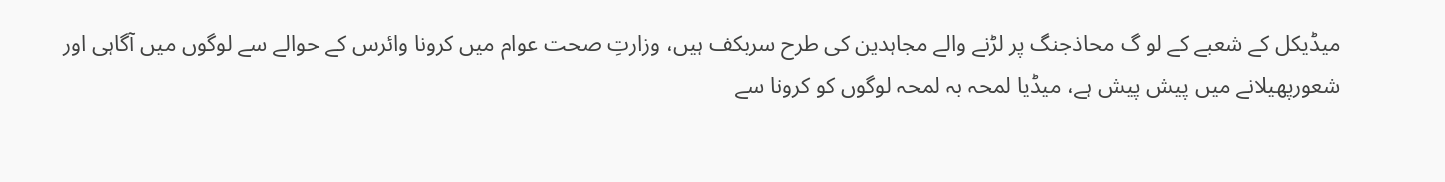میڈیکل کے شعبے کے لو گ محاذجنگ پر لڑنے والے مجاہدین کی طرح سربکف ہیں، وزارتِ صحت عوام میں کرونا وائرس کے حوالے سے لوگوں میں آگاہی اور شعورپھیلانے میں پیش پیش ہے، میڈیا لمحہ بہ لمحہ لوگوں کو کرونا سے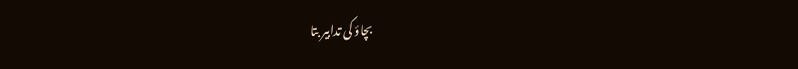بچاؤ کی تدابیر بتا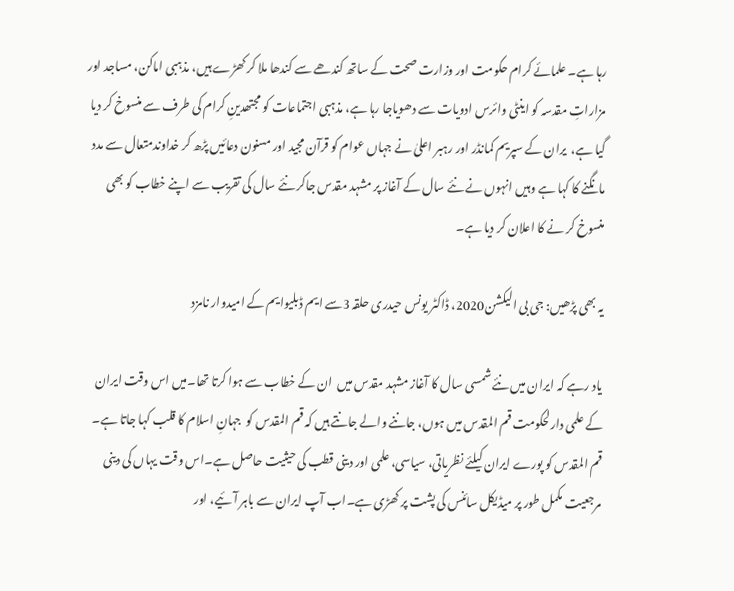رہا ہے۔ علمائے کرام حکومت اور وزارت صحت کے ساتھ کندھے سے کندھا ملا کر کھڑے ہیں، مذہبی اماکن، مساجد اور مزاراتِ مقدسہ کو اینٹی وائرس ادویات سے دھویاجا رہا ہے، مذہبی اجتماعات کو مجتھدینِ کرام کی طرف سے منسوخ کر دیا گیا ہے،  یران کے سپریم کمانڈر اور رہبر اعلیٰ نے جہاں عوام کو قرآن مجید اور مسنون دعائیں پڑھ کر خداوندمتعال سے مدد مانگنے کا کہا ہے وہیں انہوں نے نئے سال کے آغاز پر مشہد مقدس جاکر نئے سال کی تقریب سے اپنے خطاب کو بھی منسوخ کر نے کا اعلان کر دیا ہے۔

یہ بھی پڑھیں: جی بی الیکشن2020، ڈاکٹر یونس حیدری حلقہ 3سے ایم ڈبلیوایم کے امیدوار نامزد

یاد رہے کہ ایران میں نئے شمسی سال کا آغاز مشہد مقدس میں  ان کے خطاب سے ہوا کرتا تھا۔میں اس وقت ایران کے علمی دارلحکومت قم المقدس میں ہوں، جاننے والے جانتے ہیں کہ قم المقدس کو  جہانِ اسلام کا قلب کہا جاتا ہے۔ قم المقدس کو پورے ایران کیلئے نظریاتی، سیاسی، علمی اور دینی قطب کی حیثیت حاصل ہے۔اس وقت یہاں کی دینی مرجعیت مکمل طور پر میڈیکل سائنس کی پشت پر کھڑی ہے۔اب آپ ایران سے باہر آئیے، اور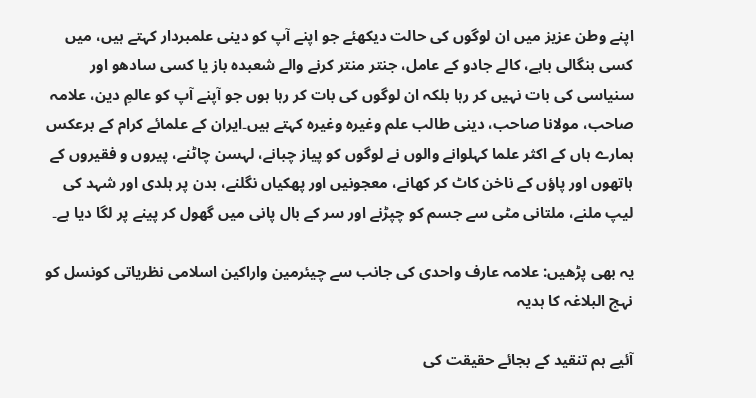اپنے وطن عزیز میں ان لوگوں کی حالت دیکھئے جو اپنے آپ کو دینی علمبردار کہتے ہیں، میں کسی بنگالی بابے، کالے جادو کے عامل، جنتر منتر کرنے والے شعبدہ باز یا کسی سادھو اور سنیاسی کی بات نہیں کر رہا بلکہ ان لوگوں کی بات کر رہا ہوں جو آپنے آپ کو عالمِ دین، علامہ صاحب، مولانا صاحب، دینی طالب علم وغیرہ وغیرہ کہتے ہیں۔ایران کے علمائے کرام کے برعکس  ہمارے ہاں کے اکثر علما کہلوانے والوں نے لوگوں کو پیاز چبانے، لہسن چاٹنے، پیروں و فقیروں کے ہاتھوں اور پاؤں کے ناخن کاٹ کر کھانے، معجونیں اور پھکیاں نگلنے، بدن پر ہلدی اور شہد کی لیپ ملنے، ملتانی مٹی سے جسم کو چپڑنے اور سر کے بال پانی میں گھول کر پینے پر لگا دیا ہے۔

یہ بھی پڑھیں: علامہ عارف واحدی کی جانب سے چیئرمین واراکین اسلامی نظریاتی کونسل کو نہج البلاغہ کا ہدیہ

آئیے ہم تنقید کے بجائے حقیقت کی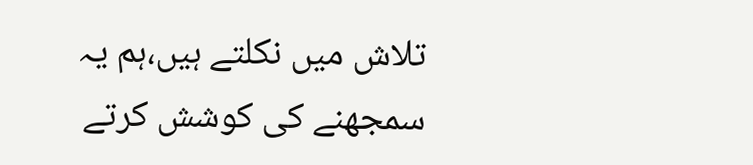تلاش میں نکلتے ہیں،ہم یہ سمجھنے کی کوشش کرتے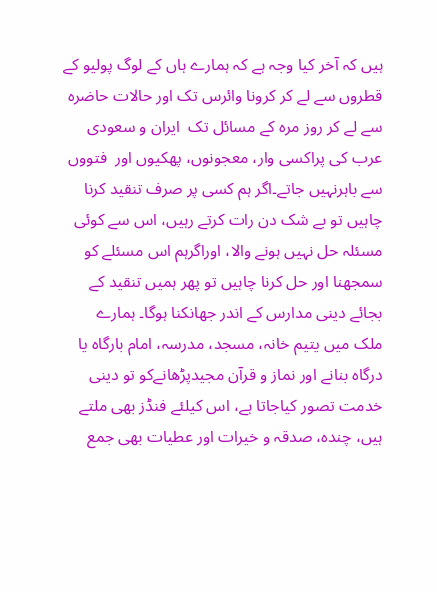ہیں کہ آخر کیا وجہ ہے کہ ہمارے ہاں کے لوگ پولیو کے قطروں سے لے کر کرونا وائرس تک اور حالات حاضرہ سے لے کر روز مرہ کے مسائل تک  ایران و سعودی عرب کی پراکسی وار، معجونوں، پھکیوں اور  فتووں سے باہرنہیں جاتے۔اگر ہم کسی پر صرف تنقید کرنا چاہیں تو بے شک دن رات کرتے رہیں، اس سے کوئی مسئلہ حل نہیں ہونے والا، اوراگرہم اس مسئلے کو سمجھنا اور حل کرنا چاہیں تو پھر ہمیں تنقید کے بجائے دینی مدارس کے اندر جھانکنا ہوگا۔ ہمارے   ملک میں یتیم خانہ، مسجد، مدرسہ، امام بارگاہ یا درگاہ بنانے اور نماز و قرآن مجیدپڑھانےکو تو دینی خدمت تصور کیاجاتا ہے، اس کیلئے فنڈز بھی ملتے ہیں، چندہ، صدقہ و خیرات اور عطیات بھی جمع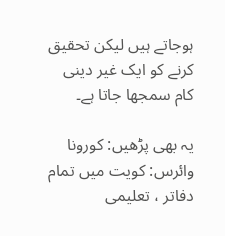ہوجاتے ہیں لیکن تحقیق کرنے کو ایک غیر دینی کام سمجھا جاتا ہے۔

یہ بھی پڑھیں: کورونا وائرس: کویت میں تمام دفاتر ، تعلیمی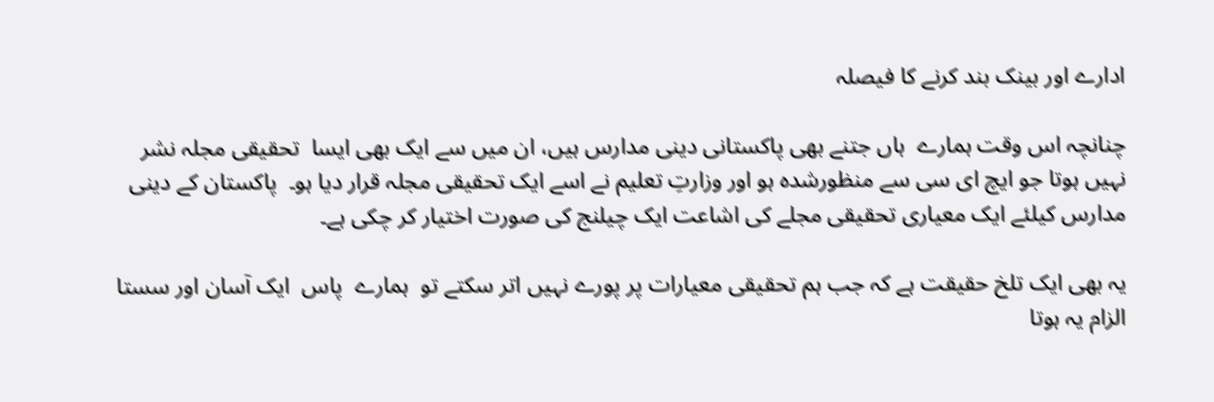ادارے اور بینک بند کرنے کا فیصلہ

چنانچہ اس وقت ہمارے  ہاں جتنے بھی پاکستانی دینی مدارس ہیں، ان میں سے ایک بھی ایسا  تحقیقی مجلہ نشر نہیں ہوتا جو ایچ ای سی سے منظورشدہ ہو اور وزارتِ تعلیم نے اسے ایک تحقیقی مجلہ قرار دیا ہو۔  پاکستان کے دینی مدارس کیلئے ایک معیاری تحقیقی مجلے کی اشاعت ایک چیلنج کی صورت اختیار کر چکی ہے۔

یہ بھی ایک تلخ حقیقت ہے کہ جب ہم تحقیقی معیارات پر پورے نہیں اتر سکتے تو  ہمارے  پاس  ایک آسان اور سستا الزام یہ ہوتا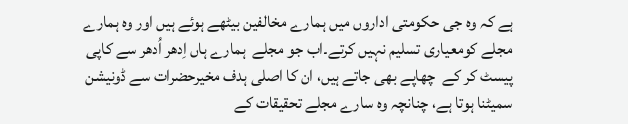ہے کہ وہ جی حکومتی اداروں میں ہمارے مخالفین بیٹھے ہوئے ہیں اور وہ ہمارے مجلے کومعیاری تسلیم نہیں کرتے۔اب جو مجلے  ہمارے ہاں اِدھر اُدھر سے کاپی پیسٹ کر کے  چھاپے بھی جاتے ہیں، ان کا اصلی ہدف مخیرحضرات سے ڈونیشن سمیٹنا ہوتا ہے، چنانچہ وہ سارے مجلے تحقیقات کے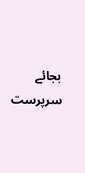بجائے سرپرست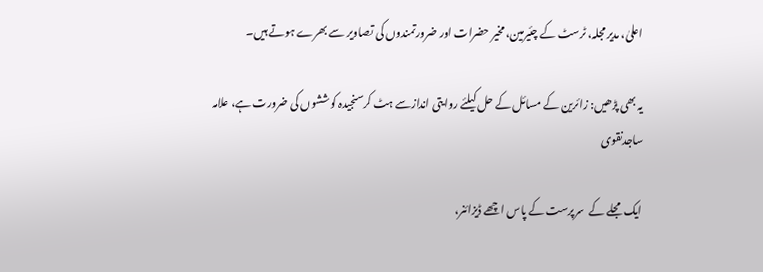اعلیٰ، مدیر مجلہ، ٹرسٹ کے چئیرمین، مخیر حضرات اور ضرورتمندوں کی تصاویر سے بھرے ہوتے ہیں۔

یہ بھی پڑھیں: زائرین کے مسائل کے حل کیلئے روایتی اندازسے ہٹ کرسنجیدہ کوششوں کی ضرورت ہے، علامہ ساجدنقوی

ایک مجلے کے  سرپرست کے پاس اچھے ڈیزائنر،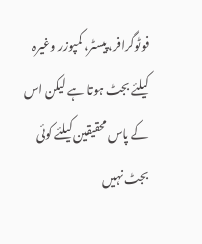فوٹوگرافر، پیسٹر، کمپوزر وغیرہ کیلئے بجٹ ہوتا ہے لیکن اس کے پاس محقیقین کیلئے کوئی بجٹ نہیں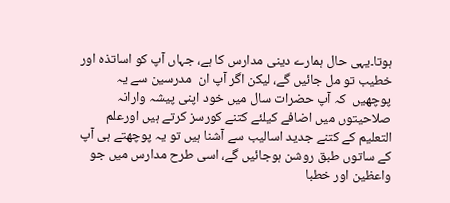ہوتا۔یہی حال ہمارے دینی مدارس کا ہے، جہاں آپ کو اساتذہ اور خطیب تو مل جائیں گے، لیکن اگر آپ ان  مدرسین سے یہ پوچھیں  کہ آپ حضرات سال میں خود اپنی پیشہ وارانہ صلاحیتوں میں اضافے کیلئے کتنے کورسز کرتے ہیں اورعلم التعلیم کے کتنے جدید اسالیب سے آشنا ہیں تو یہ پوچھتے ہی آپ کے ساتوں طبق روشن ہوجائیں گے، اسی طرح مدارس میں جو  واعظین اور خطبا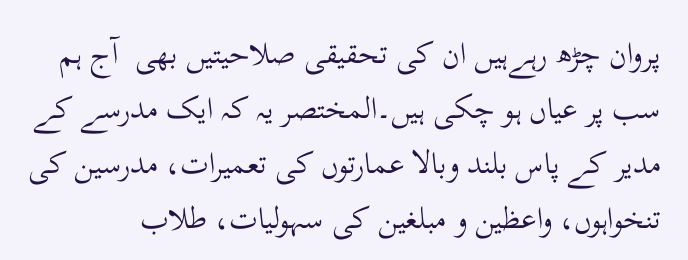پروان چڑھ رہےہیں ان کی تحقیقی صلاحیتیں بھی  آج ہم سب پر عیاں ہو چکی ہیں۔المختصر یہ کہ ایک مدرسے کے مدیر کے پاس بلند وبالا عمارتوں کی تعمیرات، مدرسین کی تنخواہوں، واعظین و مبلغین کی سہولیات، طلاب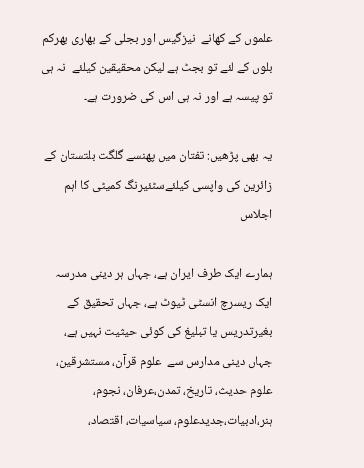علموں کے کھانے  نیزگیس اور بجلی کے بھاری بھرکم  بلوں کے لئے تو بجٹ ہے لیکن محقیقین کیلئے  نہ ہی تو پیسہ ہے اور نہ ہی اس کی ضرورت ہے۔

یہ بھی پڑھیں: تفتان میں پھنسے گلگت بلتستان کے زائرین کی واپسی کیلئےسٹئیرنگ کمیٹی کا اہم اجلاس

ہمارے ایک طرف ایران ہے، جہاں ہر دینی مدرسہ ایک ریسرچ انسٹی ٹیوٹ ہے، جہاں تحقیق کے بغیرتدریس یا تبلیغ کی کوئی حیثیت نہیں ہے، جہاں دینی مدارس سے  علوم قرآن، مستشرقین، علوم حدیث، تاریخ، تمدن،عرفان، نجوم، ہنر،ادبیات،جدیدعلوم، سیاسیات، اقتصاد،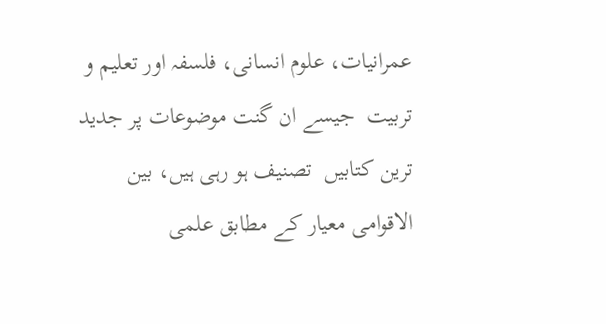عمرانیات، علوم انسانی، فلسفہ اور تعلیم و تربیت  جیسے ان گنت موضوعات پر جدید ترین کتابیں  تصنیف ہو رہی ہیں، بین الاقوامی معیار کے مطابق علمی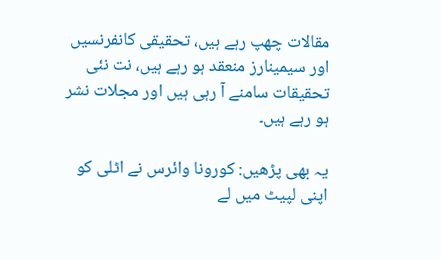مقالات چھپ رہے ہیں، تحقیقی کانفرنسیں اور سیمینارز منعقد ہو رہے ہیں، نت نئی تحقیقات سامنے آ رہی ہیں اور مجلات نشر ہو رہے ہیں۔

یہ بھی پڑھیں: کورونا وائرس نے اٹلی کو اپنی لپیٹ میں لے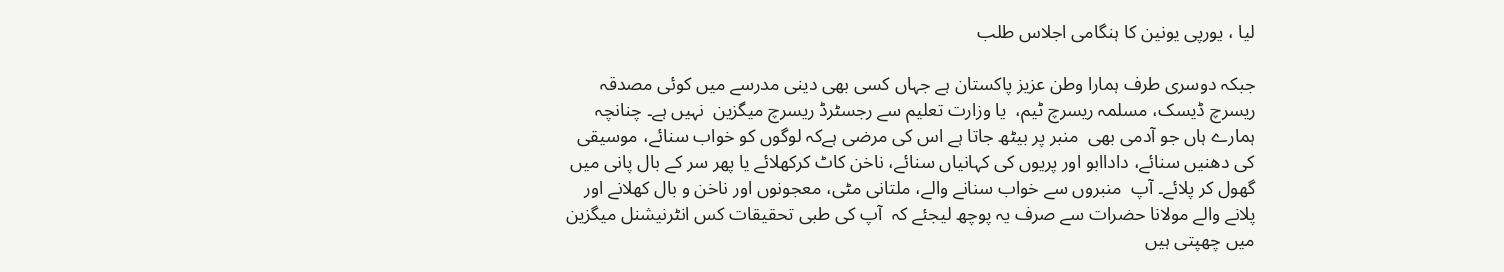لیا ، یورپی یونین کا ہنگامی اجلاس طلب

جبکہ دوسری طرف ہمارا وطن عزیز پاکستان ہے جہاں کسی بھی دینی مدرسے میں کوئی مصدقہ ریسرچ ڈیسک، مسلمہ ریسرچ ٹیم،  یا وزارت تعلیم سے رجسٹرڈ ریسرچ میگزین  نہیں ہے۔ چنانچہ ہمارے ہاں جو آدمی بھی  منبر پر بیٹھ جاتا ہے اس کی مرضی ہےکہ لوگوں کو خواب سنائے، موسیقی کی دھنیں سنائے، داداابو اور پریوں کی کہانیاں سنائے، ناخن کاٹ کرکھلائے یا پھر سر کے بال پانی میں گھول کر پلائے۔ آپ  منبروں سے خواب سنانے والے، ملتانی مٹی، معجونوں اور ناخن و بال کھلانے اور پلانے والے مولانا حضرات سے صرف یہ پوچھ لیجئے کہ  آپ کی طبی تحقیقات کس انٹرنیشنل میگزین میں چھپتی ہیں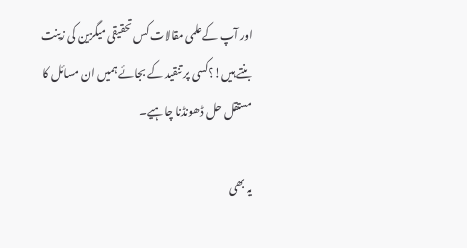اور آپ کےعلمی مقالات کس تحقیقی میگزین کی زینت بنتے ہیں!؟کسی پر تنقید کے بجائے ہمیں ان مسائل کا مستقل حل ڈھونڈنا چاہیے۔

یہ بھی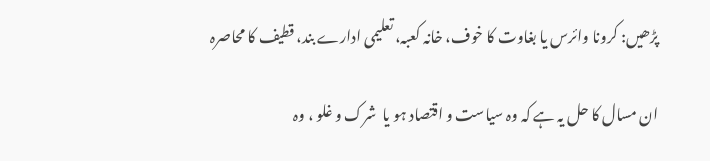پڑھیں: کرونا وائرس یا بغاوت کا خوف، خانہ کعبہ، تعلیمی ادارے بند، قطیف کا محاصرہ

ان مسال کا حل یہ ہے کہ وہ سیاست و اقتصاد ہو یا  شرک و غلو ، وہ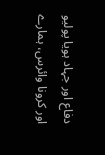دفاع اور جہاد ہویا پولیو اور کرونا وائرس، ہمارے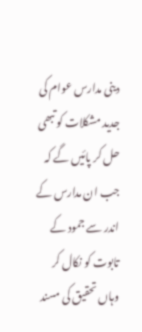دینی مدارس عوام کی جدید مشکلات کو تبھی حل کر پائیں گے کہ جب ان مدارس کے اندر سے جمود کے تابوت کو نکال کر وہاں تحقیق کی مسند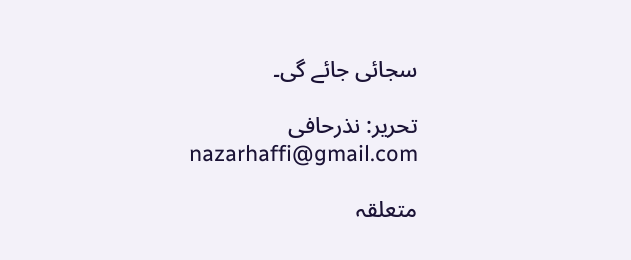سجائی جائے گی۔

تحریر: نذرحافی
nazarhaffi@gmail.com

متعلقہ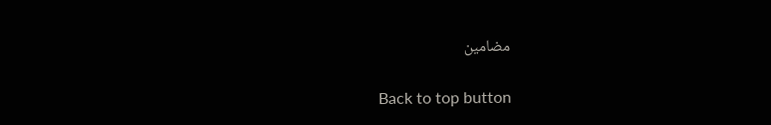مضامین

Back to top button